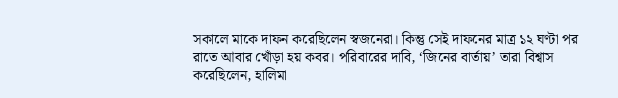সকালে মাকে দাফন করেছিলেন স্বজনেরা। কিন্তু সেই দাফনের মাত্র ১২ ঘণ্টা পর রাতে আবার খোঁড়া হয় কবর। পরিবারের দাবি, ‘জিনের বার্তায়’ তারা বিশ্বাস করেছিলেন, হালিমা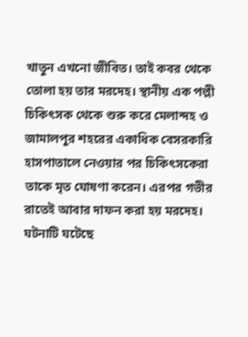খাতুন এখনো জীবিত। তাই কবর থেকে তোলা হয় তার মরদেহ। স্থানীয় এক পল্লী চিকিৎসক থেকে শুরু করে মেলান্দহ ও জামালপুর শহরের একাধিক বেসরকারি হাসপাতালে নেওয়ার পর চিকিৎসকেরা তাকে মৃত ঘোষণা করেন। এরপর গভীর রাতেই আবার দাফন করা হয় মরদেহ।
ঘটনাটি ঘটেছে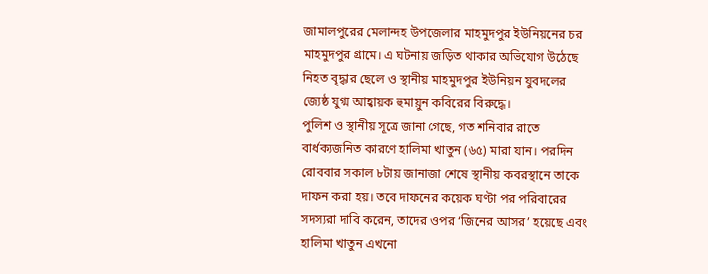জামালপুরের মেলান্দহ উপজেলার মাহমুদপুর ইউনিয়নের চর মাহমুদপুর গ্রামে। এ ঘটনায় জড়িত থাকার অভিযোগ উঠেছে নিহত বৃদ্ধার ছেলে ও স্থানীয় মাহমুদপুর ইউনিয়ন যুবদলের জ্যেষ্ঠ যুগ্ম আহ্বায়ক হুমায়ুন কবিরের বিরুদ্ধে।
পুলিশ ও স্থানীয় সূত্রে জানা গেছে, গত শনিবার রাতে বার্ধক্যজনিত কারণে হালিমা খাতুন (৬৫) মারা যান। পরদিন রোববার সকাল ৮টায় জানাজা শেষে স্থানীয় কবরস্থানে তাকে দাফন করা হয়। তবে দাফনের কয়েক ঘণ্টা পর পরিবারের সদস্যরা দাবি করেন, তাদের ওপর ‘জিনের আসর’ হয়েছে এবং হালিমা খাতুন এখনো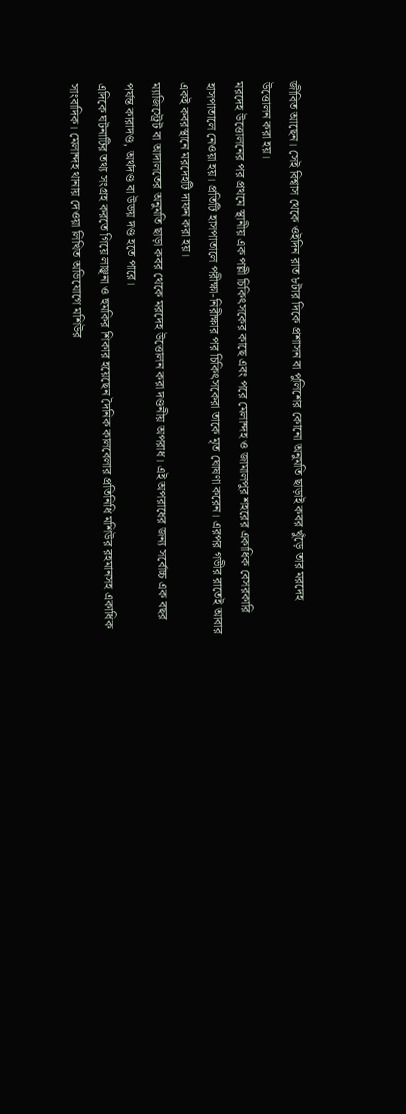জীবিত আছেন। সেই বিশ্বাস থেকে ওইদিন রাত ৮টার দিকে প্রশাসন বা পুলিশের কোনো অনুমতি ছাড়াই কবর খুঁড়ে তার মরদেহ উত্তোলন করা হয়।
মরদেহ উত্তোলনের পর প্রথমে স্থানীয় এক পল্লী চিকিৎসকের কাছে এবং পরে মেলান্দহ ও জামালপুর শহরের একাধিক বেসরকারি হাসপাতালে নেওয়া হয়। প্রতিটি হাসপাতালে পরীক্ষা-নিরীক্ষার পর চিকিৎসকেরা তাকে মৃত ঘোষণা করেন। এরপর গভীর রাতেই আবার একই কবরস্থানে মরদেহটি দাফন করা হয়।
ম্যাজিস্ট্রেট বা আদালতের অনুমতি ছাড়া কবর থেকে মরদেহ উত্তোলন করা দণ্ডনীয় অপরাধ। এই অপরাধের জন্য সর্বোচ্চ এক বছর পর্যন্ত কারাদণ্ড, অর্থদণ্ড বা উভয় দণ্ড হতে পারে।
এদিকে ঘটনাটির তথ্য সংগ্রহ করতে গিয়ে লাঞ্ছনা ও হুমকির শিকার হয়েছেন দৈনিক কালবেলার প্রতিনিধি মশিউর রহমানসহ একাধিক সাংবাদিক। মেলান্দহ থানায় দেওয়া লিখিত অভিযোগে মশিউর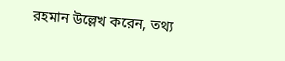রহমান উল্লেখ করেন, তথ্য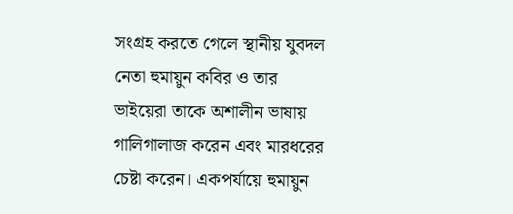সংগ্রহ করতে গেলে স্থানীয় যুবদল নেতা হুমায়ুন কবির ও তার ভাইয়েরা তাকে অশালীন ভাষায় গালিগালাজ করেন এবং মারধরের চেষ্টা করেন। একপর্যায়ে হুমায়ুন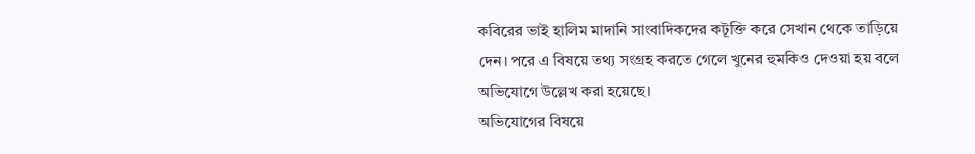কবিরের ভাই হালিম মাদানি সাংবাদিকদের কটূক্তি করে সেখান থেকে তাড়িয়ে দেন। পরে এ বিষয়ে তথ্য সংগ্রহ করতে গেলে খুনের হুমকিও দেওয়া হয় বলে অভিযোগে উল্লেখ করা হয়েছে।
অভিযোগের বিষয়ে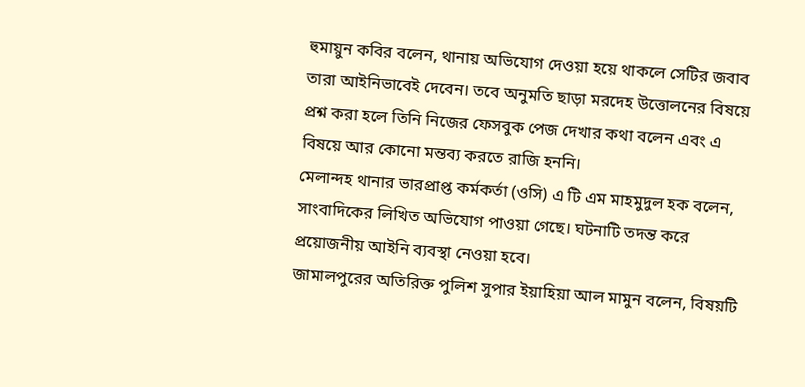হুমায়ুন কবির বলেন, থানায় অভিযোগ দেওয়া হয়ে থাকলে সেটির জবাব তারা আইনিভাবেই দেবেন। তবে অনুমতি ছাড়া মরদেহ উত্তোলনের বিষয়ে প্রশ্ন করা হলে তিনি নিজের ফেসবুক পেজ দেখার কথা বলেন এবং এ বিষয়ে আর কোনো মন্তব্য করতে রাজি হননি।
মেলান্দহ থানার ভারপ্রাপ্ত কর্মকর্তা (ওসি) এ টি এম মাহমুদুল হক বলেন, সাংবাদিকের লিখিত অভিযোগ পাওয়া গেছে। ঘটনাটি তদন্ত করে প্রয়োজনীয় আইনি ব্যবস্থা নেওয়া হবে।
জামালপুরের অতিরিক্ত পুলিশ সুপার ইয়াহিয়া আল মামুন বলেন, বিষয়টি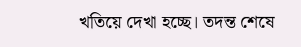খতিয়ে দেখা হচ্ছে। তদন্ত শেষে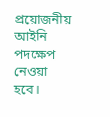প্রয়োজনীয় আইনি পদক্ষেপ নেওয়া হবে।